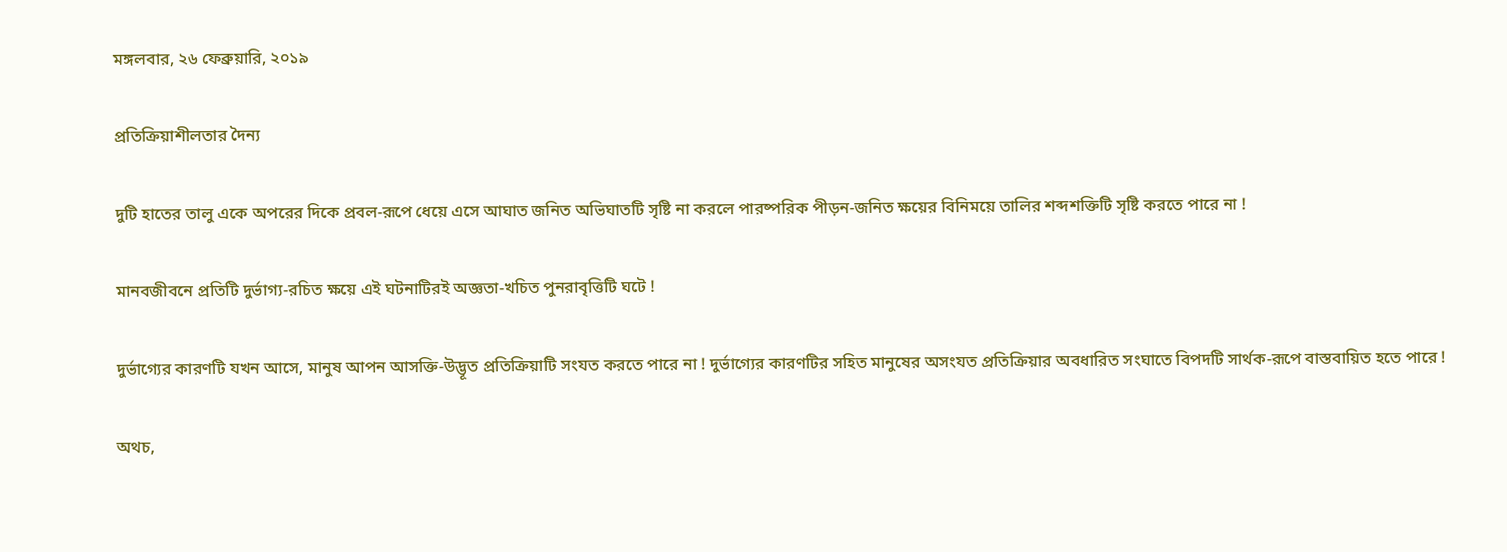মঙ্গলবার, ২৬ ফেব্রুয়ারি, ২০১৯

প্রতিক্রিয়াশীলতার দৈন্য

দুটি হাতের তালু একে অপরের দিকে প্রবল-রূপে ধেয়ে এসে আঘাত জনিত অভিঘাতটি সৃষ্টি না করলে পারষ্পরিক পীড়ন-জনিত ক্ষয়ের বিনিময়ে তালির শব্দশক্তিটি সৃষ্টি করতে পারে না !

মানবজীবনে প্রতিটি দুর্ভাগ্য-রচিত ক্ষয়ে এই ঘটনাটিরই অজ্ঞতা-খচিত পুনরাবৃত্তিটি ঘটে !

দুর্ভাগ্যের কারণটি যখন আসে, মানুষ আপন আসক্তি-উদ্ভূত প্রতিক্রিয়াটি সংযত করতে পারে না ! দুর্ভাগ্যের কারণটির সহিত মানুষের অসংযত প্রতিক্রিয়ার অবধারিত সংঘাতে বিপদটি সার্থক-রূপে বাস্তবায়িত হতে পারে !

অথচ,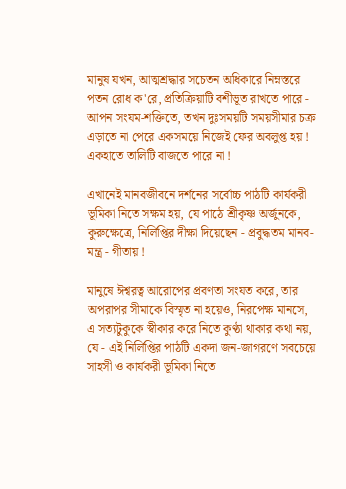মানুষ যখন, আত্মশ্রদ্ধার সচেতন অধিকারে নিম্নস্তরে পতন রোধ ক'রে, প্রতিক্রিয়াটি বশীভূত রাখতে পারে - আপন সংযম-শক্তিতে, তখন দুঃসময়টি সময়সীমার চক্র এড়াতে না পেরে একসময়ে নিজেই ফের অবলুপ্ত হয় ! একহাতে তালিটি বাজতে পারে না !

এখানেই মানবজীবনে দর্শনের সর্বোচ্চ পাঠটি কার্যকরী ভূমিকা নিতে সক্ষম হয়, যে পাঠে শ্রীকৃষ্ণ অর্জুনকে, কুরুক্ষেত্রে, নির্লিপ্তির দীক্ষা দিয়েছেন - প্রবুদ্ধতম মানব-মন্ত্র - গীতায় !

মানুষে ঈশ্বরত্ব আরোপের প্রবণতা সংযত করে, তার অপরাপর সীমাকে বিস্মৃত না হয়েও, নিরপেক্ষ মানসে, এ সত্যটুকুকে স্বীকার করে নিতে কুণ্ঠা থাকার কথা নয়, যে - এই নির্লিপ্তির পাঠটি একদা জন-জাগরণে সবচেয়ে সাহসী ও কার্যকরী ভূমিকা নিতে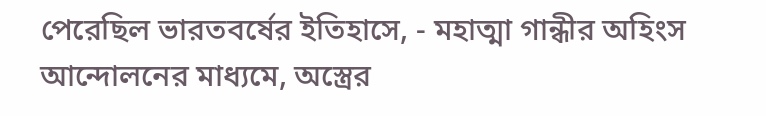পেরেছিল ভারতবর্ষের ইতিহাসে, - মহাত্মা গান্ধীর অহিংস আন্দোলনের মাধ্যমে, অস্ত্রের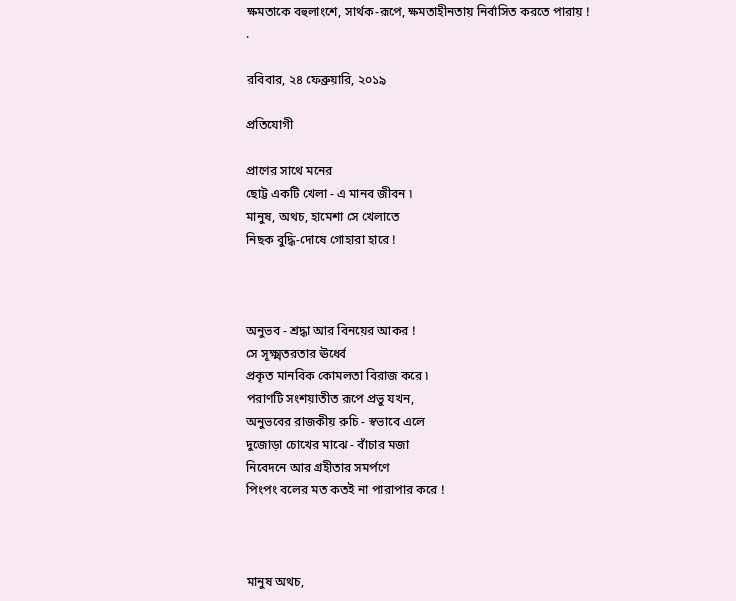ক্ষমতাকে বহুলাংশে, সার্থক-রূপে, ক্ষমতাহীনতায় নির্বাসিত করতে পারায় !
.

রবিবার, ২৪ ফেব্রুয়ারি, ২০১৯

প্রতিযোগী

প্রাণের সাথে মনের
ছোট্ট একটি খেলা - এ মানব জীবন ৷
মানুষ, অথচ, হামেশা সে খেলাতে
নিছক বুদ্ধি-দোষে গোহারা হারে !



অনুভব - শ্রদ্ধা আর বিনয়ের আকর !
সে সূক্ষ্মতরতার ঊর্ধ্বে
প্রকৃত মানবিক কোমলতা বিরাজ করে ৷
পরাণটি সংশয়াতীত রূপে প্রভু যখন,
অনুভবের রাজকীয় রুচি - স্বভাবে এলে
দুজোড়া চোখের মাঝে - বাঁচার মজা
নিবেদনে আর গ্রহীতার সমর্পণে
পিংপং বলের মত কতই না পারাপার করে !



মানুষ অথচ,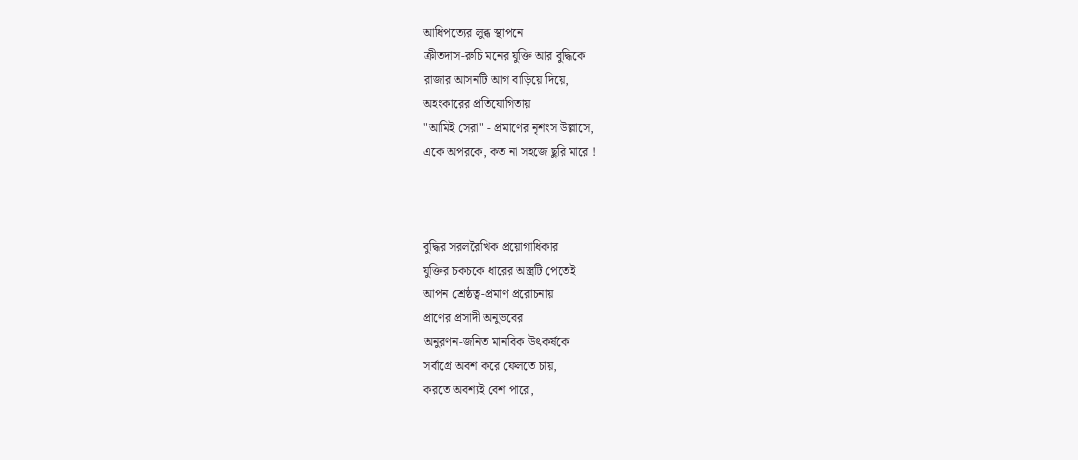আধিপত্যের লুব্ধ স্থাপনে
ক্রীতদাস-রুচি মনের যুক্তি আর বুদ্ধিকে
রাজার আসনটি আগ বাড়িয়ে দিয়ে,
অহংকারের প্রতিযোগিতায়
"আমিই সেরা" - প্রমাণের নৃশংস উল্লাসে,
একে অপরকে, কত না সহজে ছুরি মারে !



বুদ্ধির সরলরৈখিক প্রয়োগাধিকার
যুক্তির চকচকে ধারের অস্ত্রটি পেতেই
আপন শ্রেষ্ঠত্ব-প্রমাণ প্ররোচনায়
প্রাণের প্রসাদী অনুভবের
অনুরণন-জনিত মানবিক উৎকর্ষকে
সর্বাগ্রে অবশ করে ফেলতে চায়,
করতে অবশ্যই বেশ পারে,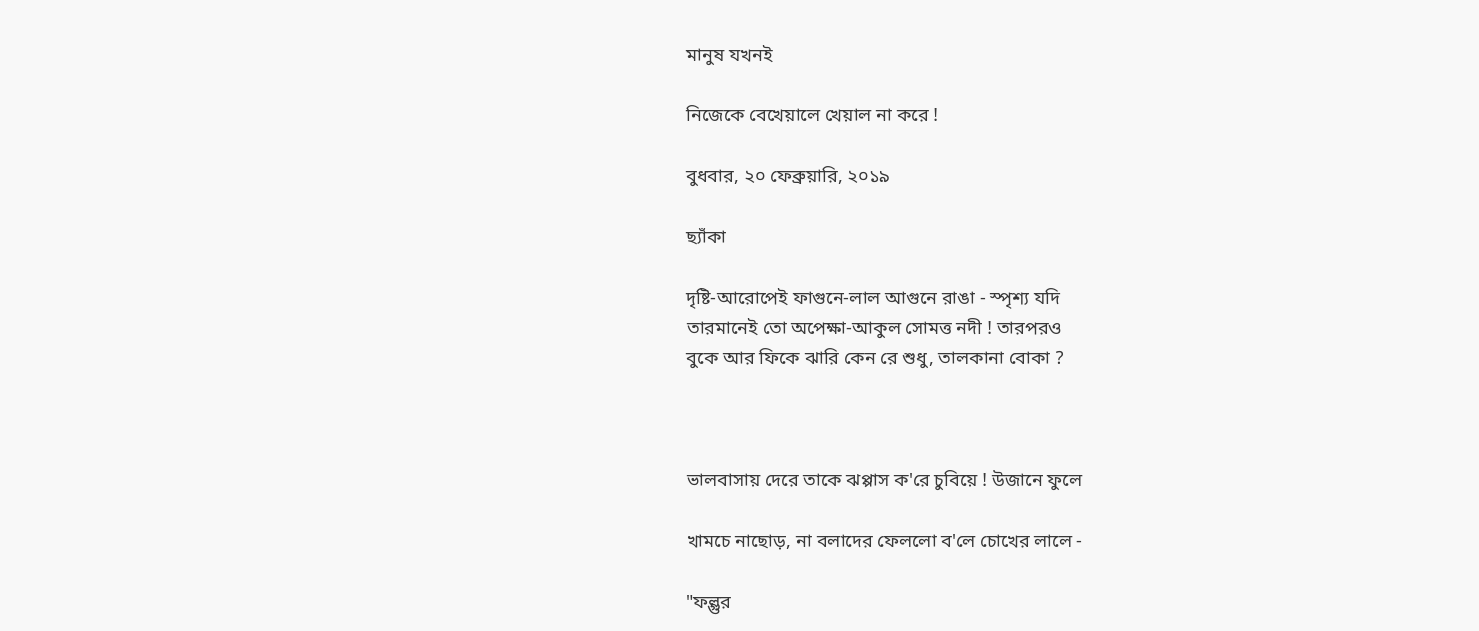মানুষ যখনই

নিজেকে বেখেয়ালে খেয়াল না করে !

বুধবার, ২০ ফেব্রুয়ারি, ২০১৯

ছ্যাঁকা

দৃষ্টি-আরোপেই ফাগুনে-লাল আগুনে রাঙা - স্পৃশ্য যদি
তারমানেই তো অপেক্ষা-আকুল সোমত্ত নদী ! তারপরও
বুকে আর ফিকে ঝারি কেন রে শুধু, তালকানা বোকা ?



ভালবাসায় দেরে তাকে ঝপ্পাস ক'রে চুবিয়ে ! উজানে ফুলে

খামচে নাছোড়, না বলাদের ফেললো ব'লে চোখের লালে -

"ফল্গুর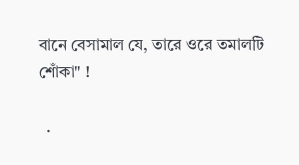বানে বেসামাল যে, তারে ওরে তমালটি শোঁকা" !

  .